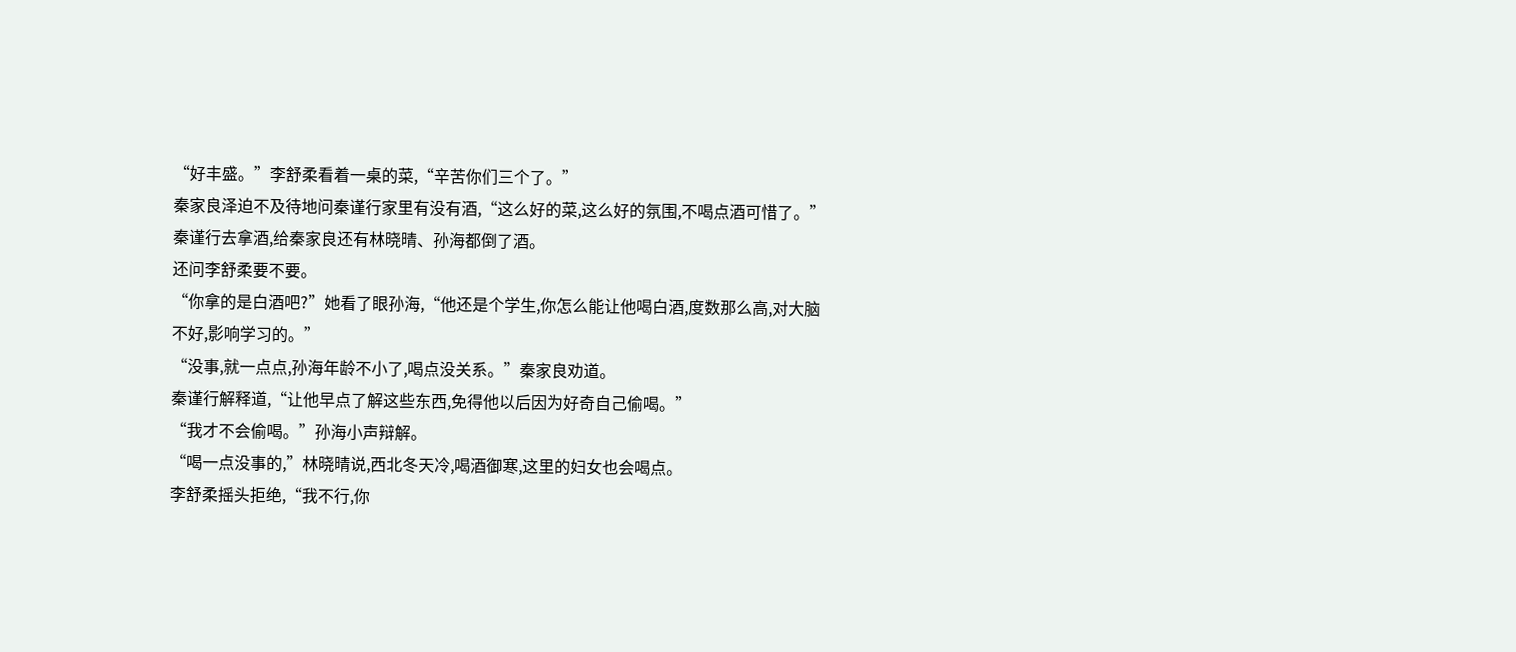“好丰盛。”李舒柔看着一桌的菜,“辛苦你们三个了。”
秦家良泽迫不及待地问秦谨行家里有没有酒,“这么好的菜,这么好的氛围,不喝点酒可惜了。”
秦谨行去拿酒,给秦家良还有林晓晴、孙海都倒了酒。
还问李舒柔要不要。
“你拿的是白酒吧?”她看了眼孙海,“他还是个学生,你怎么能让他喝白酒,度数那么高,对大脑不好,影响学习的。”
“没事,就一点点,孙海年龄不小了,喝点没关系。”秦家良劝道。
秦谨行解释道,“让他早点了解这些东西,免得他以后因为好奇自己偷喝。”
“我才不会偷喝。”孙海小声辩解。
“喝一点没事的,”林晓晴说,西北冬天冷,喝酒御寒,这里的妇女也会喝点。
李舒柔摇头拒绝,“我不行,你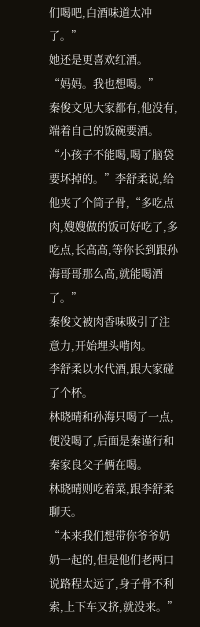们喝吧,白酒味道太冲了。”
她还是更喜欢红酒。
“妈妈。我也想喝。”
秦俊文见大家都有,他没有,端着自己的饭碗要酒。
“小孩子不能喝,喝了脑袋要坏掉的。”李舒柔说,给他夹了个筒子骨,“多吃点肉,嫂嫂做的饭可好吃了,多吃点,长高高,等你长到跟孙海哥哥那么高,就能喝酒了。”
秦俊文被肉香味吸引了注意力,开始埋头啃肉。
李舒柔以水代酒,跟大家碰了个杯。
林晓晴和孙海只喝了一点,便没喝了,后面是秦谨行和秦家良父子俩在喝。
林晓晴则吃着菜,跟李舒柔聊天。
“本来我们想带你爷爷奶奶一起的,但是他们老两口说路程太远了,身子骨不利索,上下车又挤,就没来。”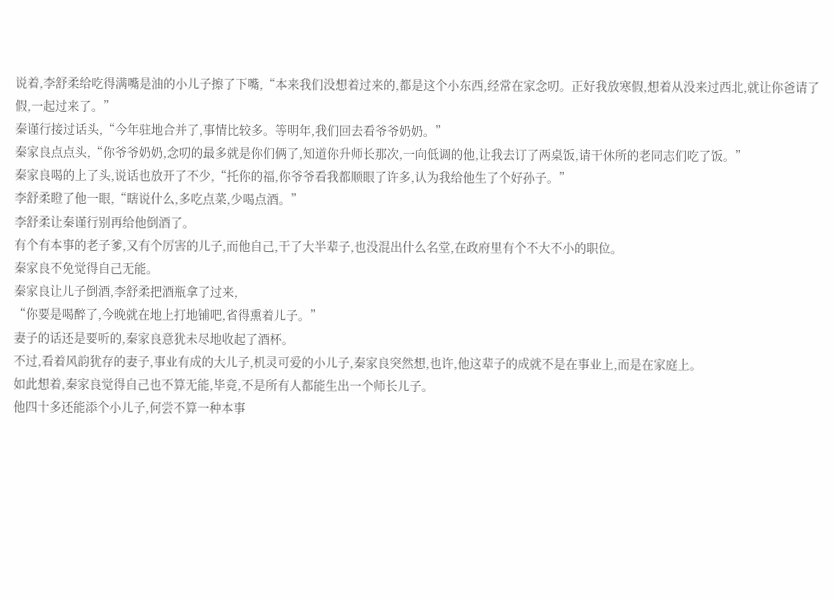说着,李舒柔给吃得满嘴是油的小儿子擦了下嘴,“本来我们没想着过来的,都是这个小东西,经常在家念叨。正好我放寒假,想着从没来过西北,就让你爸请了假,一起过来了。”
秦谨行接过话头,“今年驻地合并了,事情比较多。等明年,我们回去看爷爷奶奶。”
秦家良点点头,“你爷爷奶奶,念叨的最多就是你们俩了,知道你升师长那次,一向低调的他,让我去订了两桌饭,请干休所的老同志们吃了饭。”
秦家良喝的上了头,说话也放开了不少,“托你的福,你爷爷看我都顺眼了许多,认为我给他生了个好孙子。”
李舒柔瞪了他一眼,“瞎说什么,多吃点菜,少喝点酒。”
李舒柔让秦谨行别再给他倒酒了。
有个有本事的老子爹,又有个厉害的儿子,而他自己,干了大半辈子,也没混出什么名堂,在政府里有个不大不小的职位。
秦家良不免觉得自己无能。
秦家良让儿子倒酒,李舒柔把酒瓶拿了过来,
“你要是喝醉了,今晚就在地上打地铺吧,省得熏着儿子。”
妻子的话还是要听的,秦家良意犹未尽地收起了酒杯。
不过,看着风韵犹存的妻子,事业有成的大儿子,机灵可爱的小儿子,秦家良突然想,也许,他这辈子的成就不是在事业上,而是在家庭上。
如此想着,秦家良觉得自己也不算无能,毕竟,不是所有人都能生出一个师长儿子。
他四十多还能添个小儿子,何尝不算一种本事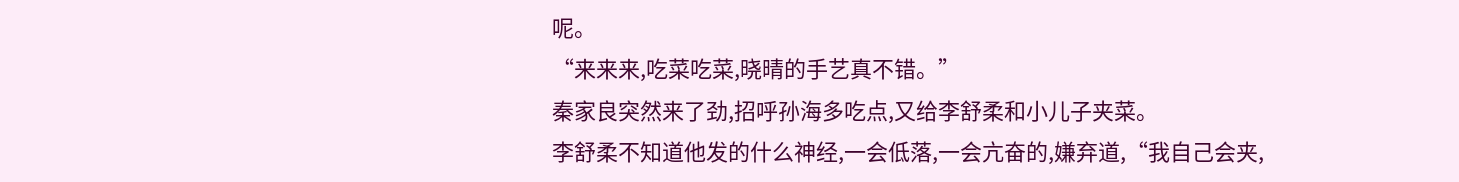呢。
“来来来,吃菜吃菜,晓晴的手艺真不错。”
秦家良突然来了劲,招呼孙海多吃点,又给李舒柔和小儿子夹菜。
李舒柔不知道他发的什么神经,一会低落,一会亢奋的,嫌弃道,“我自己会夹,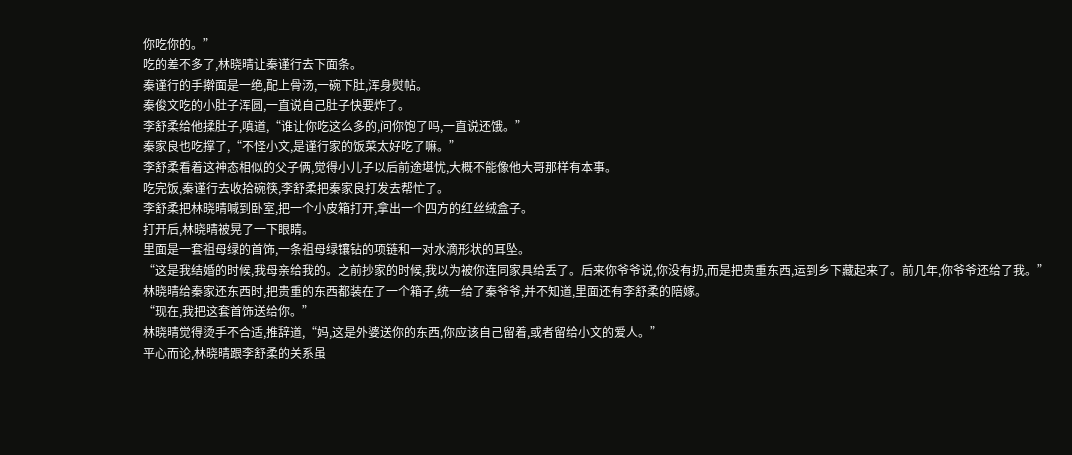你吃你的。”
吃的差不多了,林晓晴让秦谨行去下面条。
秦谨行的手擀面是一绝,配上骨汤,一碗下肚,浑身熨帖。
秦俊文吃的小肚子浑圆,一直说自己肚子快要炸了。
李舒柔给他揉肚子,嗔道,“谁让你吃这么多的,问你饱了吗,一直说还饿。”
秦家良也吃撑了,“不怪小文,是谨行家的饭菜太好吃了嘛。”
李舒柔看着这神态相似的父子俩,觉得小儿子以后前途堪忧,大概不能像他大哥那样有本事。
吃完饭,秦谨行去收拾碗筷,李舒柔把秦家良打发去帮忙了。
李舒柔把林晓晴喊到卧室,把一个小皮箱打开,拿出一个四方的红丝绒盒子。
打开后,林晓晴被晃了一下眼睛。
里面是一套祖母绿的首饰,一条祖母绿镶钻的项链和一对水滴形状的耳坠。
“这是我结婚的时候,我母亲给我的。之前抄家的时候,我以为被你连同家具给丢了。后来你爷爷说,你没有扔,而是把贵重东西,运到乡下藏起来了。前几年,你爷爷还给了我。”
林晓晴给秦家还东西时,把贵重的东西都装在了一个箱子,统一给了秦爷爷,并不知道,里面还有李舒柔的陪嫁。
“现在,我把这套首饰送给你。”
林晓晴觉得烫手不合适,推辞道,“妈,这是外婆送你的东西,你应该自己留着,或者留给小文的爱人。”
平心而论,林晓晴跟李舒柔的关系虽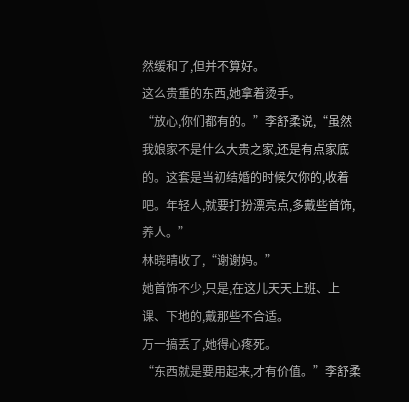然缓和了,但并不算好。
这么贵重的东西,她拿着烫手。
“放心,你们都有的。”李舒柔说,“虽然我娘家不是什么大贵之家,还是有点家底的。这套是当初结婚的时候欠你的,收着吧。年轻人,就要打扮漂亮点,多戴些首饰,养人。”
林晓晴收了,“谢谢妈。”
她首饰不少,只是,在这儿天天上班、上课、下地的,戴那些不合适。
万一搞丢了,她得心疼死。
“东西就是要用起来,才有价值。”李舒柔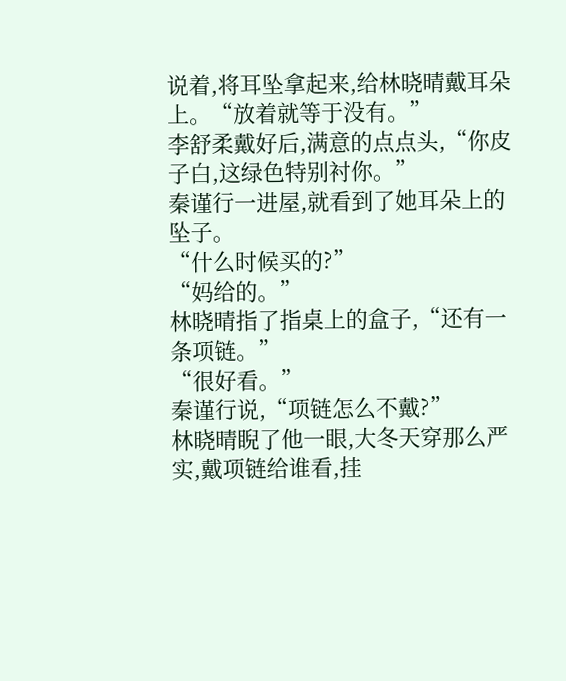说着,将耳坠拿起来,给林晓晴戴耳朵上。“放着就等于没有。”
李舒柔戴好后,满意的点点头,“你皮子白,这绿色特别衬你。”
秦谨行一进屋,就看到了她耳朵上的坠子。
“什么时候买的?”
“妈给的。”
林晓晴指了指桌上的盒子,“还有一条项链。”
“很好看。”
秦谨行说,“项链怎么不戴?”
林晓晴睨了他一眼,大冬天穿那么严实,戴项链给谁看,挂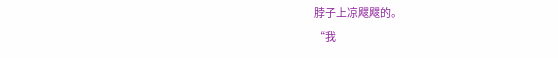脖子上凉飕飕的。
“我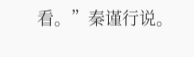看。”秦谨行说。